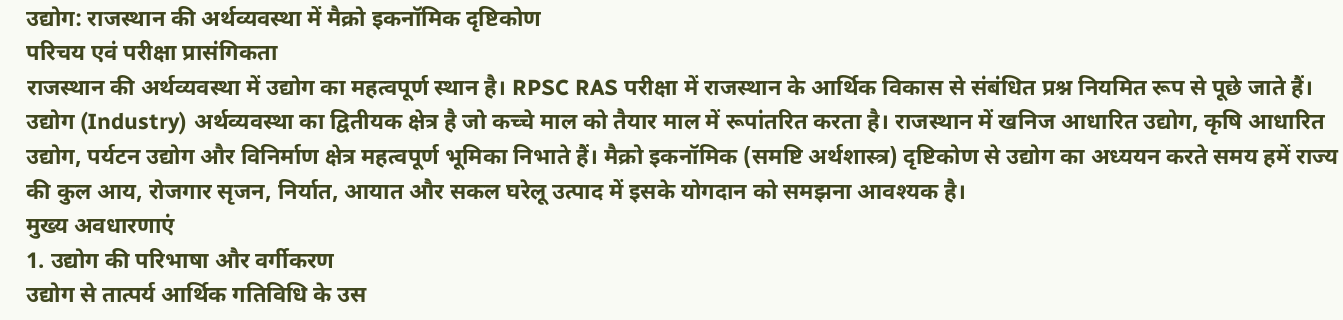उद्योग: राजस्थान की अर्थव्यवस्था में मैक्रो इकनॉमिक दृष्टिकोण
परिचय एवं परीक्षा प्रासंगिकता
राजस्थान की अर्थव्यवस्था में उद्योग का महत्वपूर्ण स्थान है। RPSC RAS परीक्षा में राजस्थान के आर्थिक विकास से संबंधित प्रश्न नियमित रूप से पूछे जाते हैं। उद्योग (Industry) अर्थव्यवस्था का द्वितीयक क्षेत्र है जो कच्चे माल को तैयार माल में रूपांतरित करता है। राजस्थान में खनिज आधारित उद्योग, कृषि आधारित उद्योग, पर्यटन उद्योग और विनिर्माण क्षेत्र महत्वपूर्ण भूमिका निभाते हैं। मैक्रो इकनॉमिक (समष्टि अर्थशास्त्र) दृष्टिकोण से उद्योग का अध्ययन करते समय हमें राज्य की कुल आय, रोजगार सृजन, निर्यात, आयात और सकल घरेलू उत्पाद में इसके योगदान को समझना आवश्यक है।
मुख्य अवधारणाएं
1. उद्योग की परिभाषा और वर्गीकरण
उद्योग से तात्पर्य आर्थिक गतिविधि के उस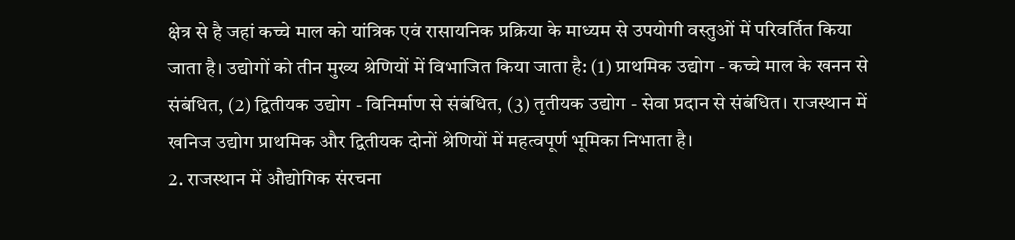क्षेत्र से है जहां कच्चे माल को यांत्रिक एवं रासायनिक प्रक्रिया के माध्यम से उपयोगी वस्तुओं में परिवर्तित किया जाता है। उद्योगों को तीन मुख्य श्रेणियों में विभाजित किया जाता है: (1) प्राथमिक उद्योग - कच्चे माल के खनन से संबंधित, (2) द्वितीयक उद्योग - विनिर्माण से संबंधित, (3) तृतीयक उद्योग - सेवा प्रदान से संबंधित। राजस्थान में खनिज उद्योग प्राथमिक और द्वितीयक दोनों श्रेणियों में महत्वपूर्ण भूमिका निभाता है।
2. राजस्थान में औद्योगिक संरचना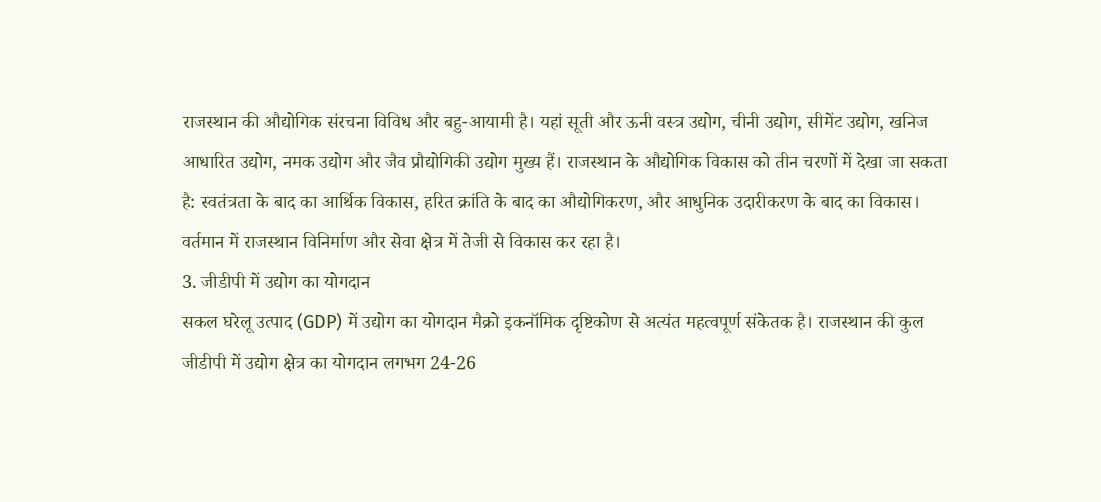राजस्थान की औद्योगिक संरचना विविध और बहु-आयामी है। यहां सूती और ऊनी वस्त्र उद्योग, चीनी उद्योग, सीमेंट उद्योग, खनिज आधारित उद्योग, नमक उद्योग और जैव प्रौद्योगिकी उद्योग मुख्य हैं। राजस्थान के औद्योगिक विकास को तीन चरणों में देखा जा सकता है: स्वतंत्रता के बाद का आर्थिक विकास, हरित क्रांति के बाद का औद्योगिकरण, और आधुनिक उदारीकरण के बाद का विकास। वर्तमान में राजस्थान विनिर्माण और सेवा क्षेत्र में तेजी से विकास कर रहा है।
3. जीडीपी में उद्योग का योगदान
सकल घरेलू उत्पाद (GDP) में उद्योग का योगदान मैक्रो इकनॉमिक दृष्टिकोण से अत्यंत महत्वपूर्ण संकेतक है। राजस्थान की कुल जीडीपी में उद्योग क्षेत्र का योगदान लगभग 24-26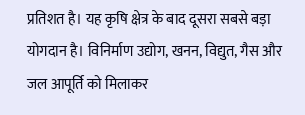प्रतिशत है। यह कृषि क्षेत्र के बाद दूसरा सबसे बड़ा योगदान है। विनिर्माण उद्योग, खनन, विद्युत, गैस और जल आपूर्ति को मिलाकर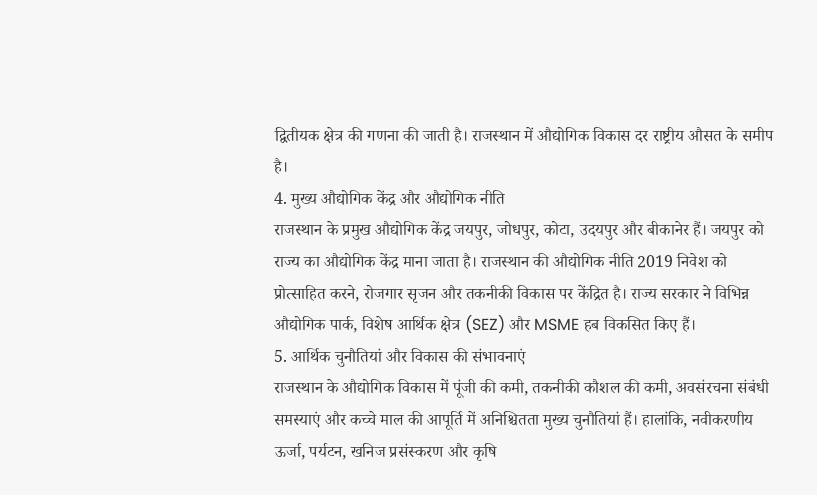द्वितीयक क्षेत्र की गणना की जाती है। राजस्थान में औद्योगिक विकास दर राष्ट्रीय औसत के समीप है।
4. मुख्य औद्योगिक केंद्र और औद्योगिक नीति
राजस्थान के प्रमुख औद्योगिक केंद्र जयपुर, जोधपुर, कोटा, उदयपुर और बीकानेर हैं। जयपुर को राज्य का औद्योगिक केंद्र माना जाता है। राजस्थान की औद्योगिक नीति 2019 निवेश को प्रोत्साहित करने, रोजगार सृजन और तकनीकी विकास पर केंद्रित है। राज्य सरकार ने विभिन्न औद्योगिक पार्क, विशेष आर्थिक क्षेत्र (SEZ) और MSME हब विकसित किए हैं।
5. आर्थिक चुनौतियां और विकास की संभावनाएं
राजस्थान के औद्योगिक विकास में पूंजी की कमी, तकनीकी कौशल की कमी, अवसंरचना संबंधी समस्याएं और कच्चे माल की आपूर्ति में अनिश्चितता मुख्य चुनौतियां हैं। हालांकि, नवीकरणीय ऊर्जा, पर्यटन, खनिज प्रसंस्करण और कृषि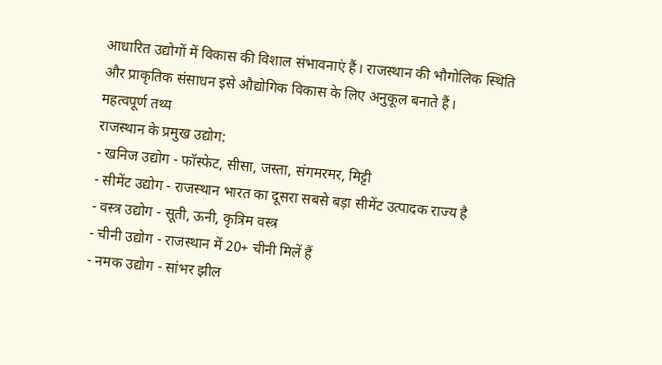आधारित उद्योगों में विकास की विशाल संभावनाएं हैं। राजस्थान की भौगोलिक स्थिति और प्राकृतिक संसाधन इसे औद्योगिक विकास के लिए अनुकूल बनाते हैं।
महत्वपूर्ण तथ्य
राजस्थान के प्रमुख उद्योग:
- खनिज उद्योग - फॉस्फेट, सीसा, जस्ता, संगमरमर, मिट्टी
- सीमेंट उद्योग - राजस्थान भारत का दूसरा सबसे बड़ा सीमेंट उत्पादक राज्य है
- वस्त्र उद्योग - सूती, ऊनी, कृत्रिम वस्त्र
- चीनी उद्योग - राजस्थान में 20+ चीनी मिलें हैं
- नमक उद्योग - सांभर झील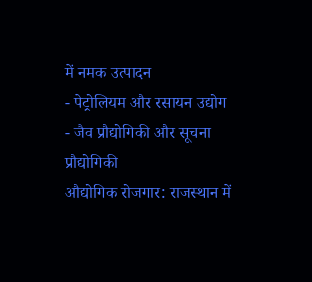में नमक उत्पादन
- पेट्रोलियम और रसायन उद्योग
- जैव प्रौद्योगिकी और सूचना प्रौद्योगिकी
औद्योगिक रोजगार: राजस्थान में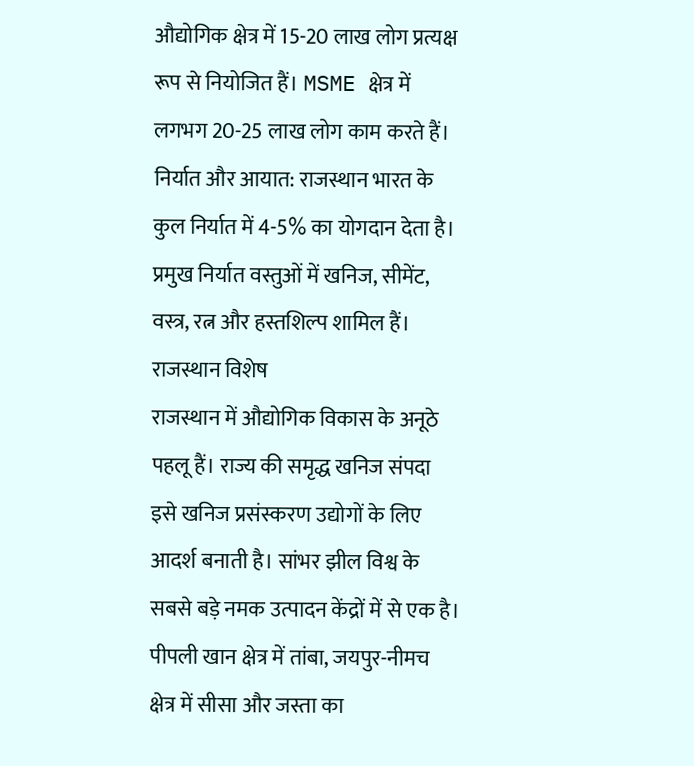औद्योगिक क्षेत्र में 15-20 लाख लोग प्रत्यक्ष रूप से नियोजित हैं। MSME क्षेत्र में लगभग 20-25 लाख लोग काम करते हैं।
निर्यात और आयात: राजस्थान भारत के कुल निर्यात में 4-5% का योगदान देता है। प्रमुख निर्यात वस्तुओं में खनिज, सीमेंट, वस्त्र, रत्न और हस्तशिल्प शामिल हैं।
राजस्थान विशेष
राजस्थान में औद्योगिक विकास के अनूठे पहलू हैं। राज्य की समृद्ध खनिज संपदा इसे खनिज प्रसंस्करण उद्योगों के लिए आदर्श बनाती है। सांभर झील विश्व के सबसे बड़े नमक उत्पादन केंद्रों में से एक है। पीपली खान क्षेत्र में तांबा, जयपुर-नीमच क्षेत्र में सीसा और जस्ता का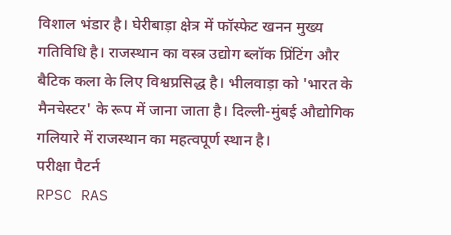विशाल भंडार है। घेरीबाड़ा क्षेत्र में फॉस्फेट खनन मुख्य गतिविधि है। राजस्थान का वस्त्र उद्योग ब्लॉक प्रिंटिंग और बैटिक कला के लिए विश्वप्रसिद्ध है। भीलवाड़ा को 'भारत के मैनचेस्टर' के रूप में जाना जाता है। दिल्ली-मुंबई औद्योगिक गलियारे में राजस्थान का महत्वपूर्ण स्थान है।
परीक्षा पैटर्न
RPSC RAS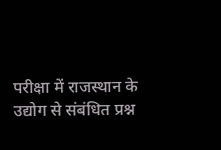परीक्षा में राजस्थान के उद्योग से संबंधित प्रश्न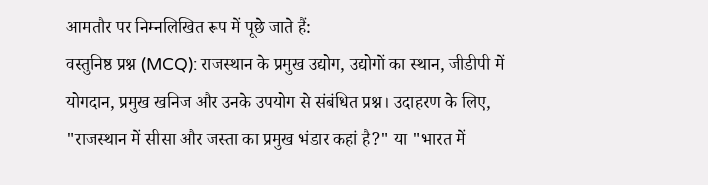आमतौर पर निम्नलिखित रूप में पूछे जाते हैं:
वस्तुनिष्ठ प्रश्न (MCQ): राजस्थान के प्रमुख उद्योग, उद्योगों का स्थान, जीडीपी में योगदान, प्रमुख खनिज और उनके उपयोग से संबंधित प्रश्न। उदाहरण के लिए, "राजस्थान में सीसा और जस्ता का प्रमुख भंडार कहां है?" या "भारत में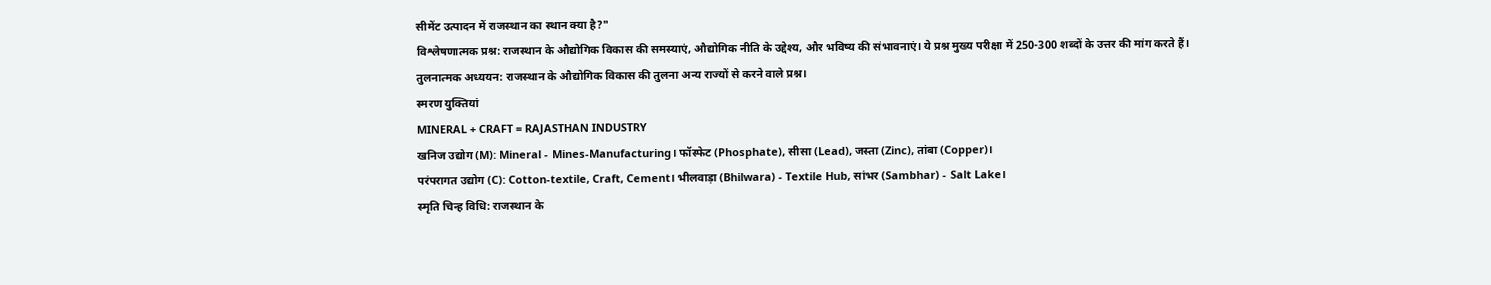सीमेंट उत्पादन में राजस्थान का स्थान क्या है?"
विश्लेषणात्मक प्रश्न: राजस्थान के औद्योगिक विकास की समस्याएं, औद्योगिक नीति के उद्देश्य, और भविष्य की संभावनाएं। ये प्रश्न मुख्य परीक्षा में 250-300 शब्दों के उत्तर की मांग करते हैं।
तुलनात्मक अध्ययन: राजस्थान के औद्योगिक विकास की तुलना अन्य राज्यों से करने वाले प्रश्न।
स्मरण युक्तियां
MINERAL + CRAFT = RAJASTHAN INDUSTRY
खनिज उद्योग (M): Mineral - Mines-Manufacturing। फॉस्फेट (Phosphate), सीसा (Lead), जस्ता (Zinc), तांबा (Copper)।
परंपरागत उद्योग (C): Cotton-textile, Craft, Cement। भीलवाड़ा (Bhilwara) - Textile Hub, सांभर (Sambhar) - Salt Lake।
स्मृति चिन्ह विधि: राजस्थान के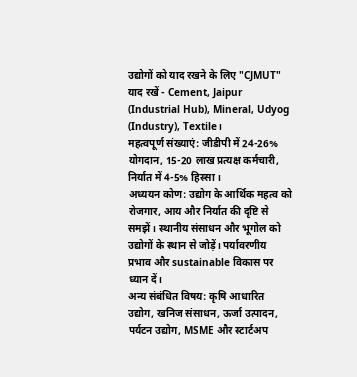उद्योगों को याद रखने के लिए "CJMUT" याद रखें - Cement, Jaipur (Industrial Hub), Mineral, Udyog (Industry), Textile।
महत्वपूर्ण संख्याएं: जीडीपी में 24-26% योगदान, 15-20 लाख प्रत्यक्ष कर्मचारी, निर्यात में 4-5% हिस्सा।
अध्ययन कोण: उद्योग के आर्थिक महत्व को रोजगार, आय और निर्यात की दृष्टि से समझें। स्थानीय संसाधन और भूगोल को उद्योगों के स्थान से जोड़ें। पर्यावरणीय प्रभाव और sustainable विकास पर ध्यान दें।
अन्य संबंधित विषय: कृषि आधारित उद्योग, खनिज संसाधन, ऊर्जा उत्पादन, पर्यटन उद्योग, MSME और स्टार्टअप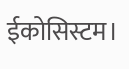ईकोसिस्टम।